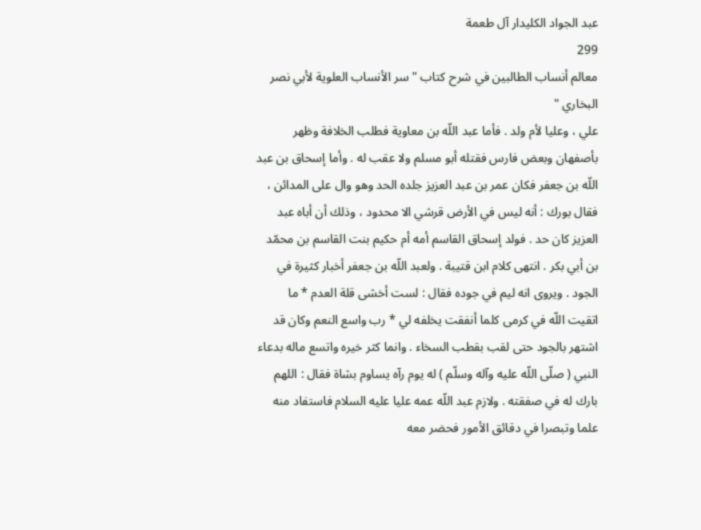عبد الجواد الكليدار آل طعمة
299
معالم أنساب الطالبين في شرح كتاب " سر الأنساب العلوية لأبي نصر البخاري "
علي ، وعليا لأم ولد . فأما عبد اللّه بن معاوية فطلب الخلافة وظهر بأصفهان وبعض فارس فقتله أبو مسلم ولا عقب له . وأما إسحاق بن عبد اللّه بن جعفر فكان عمر بن عبد العزيز جلده الحد وهو وال على المدائن ، فقال بورك : أنه ليس في الأرض قرشي الا محدود ، وذلك أن أباه عبد العزيز كان حد . فولد إسحاق القاسم أمه أم حكيم بنت القاسم بن محمّد بن أبي بكر . انتهى كلام ابن قتيبة . ولعبد اللّه بن جعفر أخبار كثيرة في الجود . ويروى انه ليم في جوده فقال : لست أخشى قلة العدم * ما اتقيت اللّه في كرمى كلما أنفقت يخلفه لي * رب واسع النعم وكان قد اشتهر بالجود حتى لقب بقطب السخاء . وانما كثر خيره واتسع ماله بدعاء النبي ( صلّى اللّه عليه وآله وسلّم ) له يوم رآه يساوم بشاة فقال : اللهم بارك له في صفقته . ولازم عبد اللّه عمه عليا عليه السلام فاستفاد منه علما وتبصرا في دقائق الأمور فحضر معه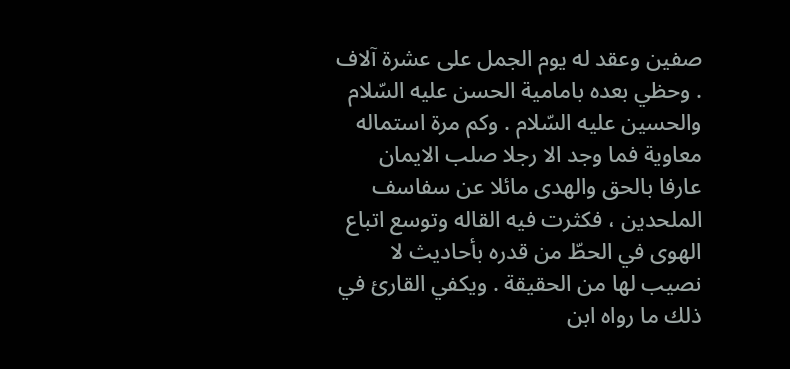صفين وعقد له يوم الجمل على عشرة آلاف . وحظي بعده بامامية الحسن عليه السّلام والحسين عليه السّلام . وكم مرة استماله معاوية فما وجد الا رجلا صلب الايمان عارفا بالحق والهدى مائلا عن سفاسف الملحدين ، فكثرت فيه القاله وتوسع اتباع الهوى في الحطّ من قدره بأحاديث لا نصيب لها من الحقيقة . ويكفي القارئ في ذلك ما رواه ابن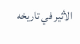الأثير في تاريخه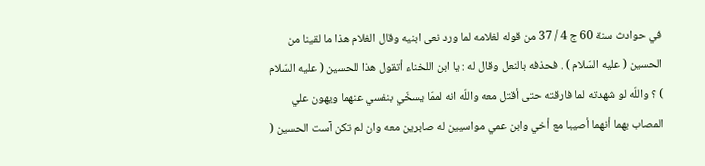في حوادث سنة 60 ج 4 / 37 من قوله لغلامه لما ورد نعى ابنيه وقال الغلام هذا ما لقينا من الحسين ( عليه السّلام ) . فحذفه بالنعل وقال له : يا ابن اللخناء أتقول هذا للحسين ( عليه السّلام ) ؟ واللّه لو شهدته لما فارقته حتى أقتل معه واللّه انه لممّا يسخّي بنفسي عنهما ويهون علي المصاب بهما أنهما أصيبا مع أخي وابن عمي مواسيين له صابرين معه وان لم تكن آست الحسين (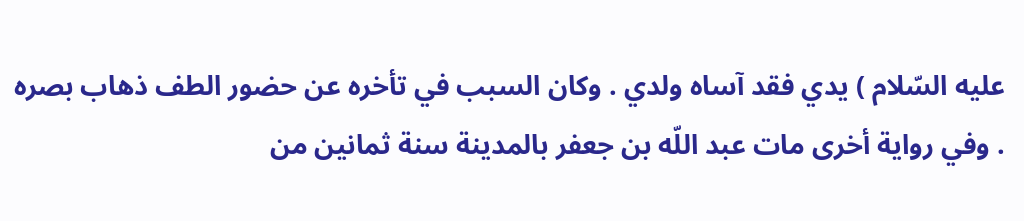عليه السّلام ) يدي فقد آساه ولدي . وكان السبب في تأخره عن حضور الطف ذهاب بصره . وفي رواية أخرى مات عبد اللّه بن جعفر بالمدينة سنة ثمانين من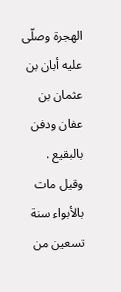الهجرة وصلّى عليه أبان بن عثمان بن عفان ودفن بالبقيع . وقيل مات بالأبواء سنة تسعين من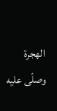الهجرة وصلّى عليه